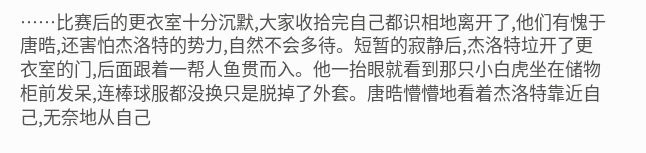……比赛后的更衣室十分沉默,大家收拾完自己都识相地离开了,他们有愧于唐晧,还害怕杰洛特的势力,自然不会多待。短暂的寂静后,杰洛特垃开了更衣室的门,后面跟着一帮人鱼贯而入。他一抬眼就看到那只小白虎坐在储物柜前发呆,连棒球服都没换只是脱掉了外套。唐晧懵懵地看着杰洛特靠近自己,无奈地从自己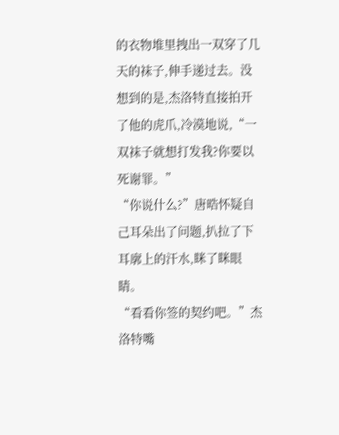的衣物堆里拽出一双穿了几天的袜子,伸手递过去。没想到的是,杰洛特直接拍开了他的虎爪,冷漠地说,“一双袜子就想打发我?你要以死谢罪。”
“你说什么?”唐晧怀疑自己耳朵出了问题,扒拉了下耳廓上的汗水,眯了眯眼睛。
“看看你签的契约吧。”杰洛特嘴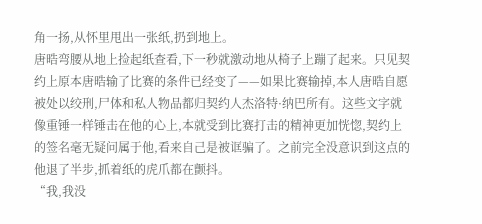角一扬,从怀里甩出一张纸,扔到地上。
唐晧弯腰从地上捡起纸查看,下一秒就激动地从椅子上蹦了起来。只见契约上原本唐晧输了比赛的条件已经变了——如果比赛输掉,本人唐晧自愿被处以绞刑,尸体和私人物品都归契约人杰洛特·纳巴所有。这些文字就像重锤一样锤击在他的心上,本就受到比赛打击的精神更加恍惚,契约上的签名毫无疑问属于他,看来自己是被诓骗了。之前完全没意识到这点的他退了半步,抓着纸的虎爪都在颤抖。
“我,我没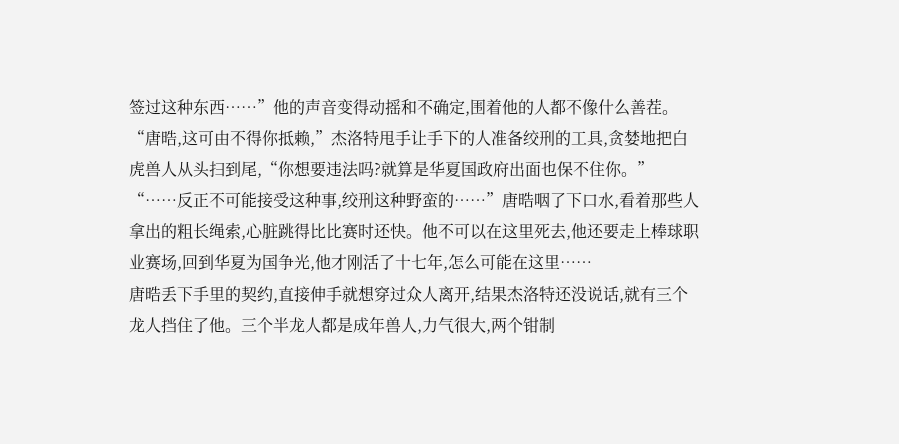签过这种东西……”他的声音变得动摇和不确定,围着他的人都不像什么善茬。
“唐晧,这可由不得你抵赖,”杰洛特甩手让手下的人准备绞刑的工具,贪婪地把白虎兽人从头扫到尾,“你想要违法吗?就算是华夏国政府出面也保不住你。”
“……反正不可能接受这种事,绞刑这种野蛮的……”唐晧咽了下口水,看着那些人拿出的粗长绳索,心脏跳得比比赛时还快。他不可以在这里死去,他还要走上棒球职业赛场,回到华夏为国争光,他才刚活了十七年,怎么可能在这里……
唐晧丢下手里的契约,直接伸手就想穿过众人离开,结果杰洛特还没说话,就有三个龙人挡住了他。三个半龙人都是成年兽人,力气很大,两个钳制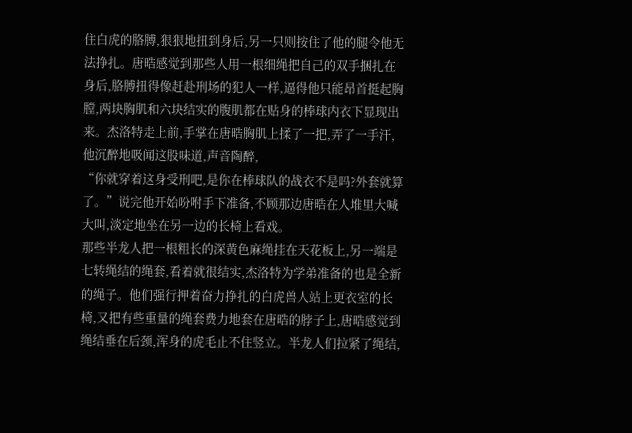住白虎的胳膊,狠狠地扭到身后,另一只则按住了他的腿令他无法挣扎。唐晧感觉到那些人用一根细绳把自己的双手捆扎在身后,胳膊扭得像赶赴刑场的犯人一样,逼得他只能昂首挺起胸膛,两块胸肌和六块结实的腹肌都在贴身的棒球内衣下显现出来。杰洛特走上前,手掌在唐晧胸肌上揉了一把,弄了一手汗,他沉醉地吸闻这股味道,声音陶醉,
“你就穿着这身受刑吧,是你在棒球队的战衣不是吗?外套就算了。”说完他开始吩咐手下准备,不顾那边唐晧在人堆里大喊大叫,淡定地坐在另一边的长椅上看戏。
那些半龙人把一根粗长的深黄色麻绳挂在天花板上,另一端是七转绳结的绳套,看着就很结实,杰洛特为学弟准备的也是全新的绳子。他们强行押着奋力挣扎的白虎兽人站上更衣室的长椅,又把有些重量的绳套费力地套在唐晧的脖子上,唐晧感觉到绳结垂在后颈,浑身的虎毛止不住竖立。半龙人们拉紧了绳结,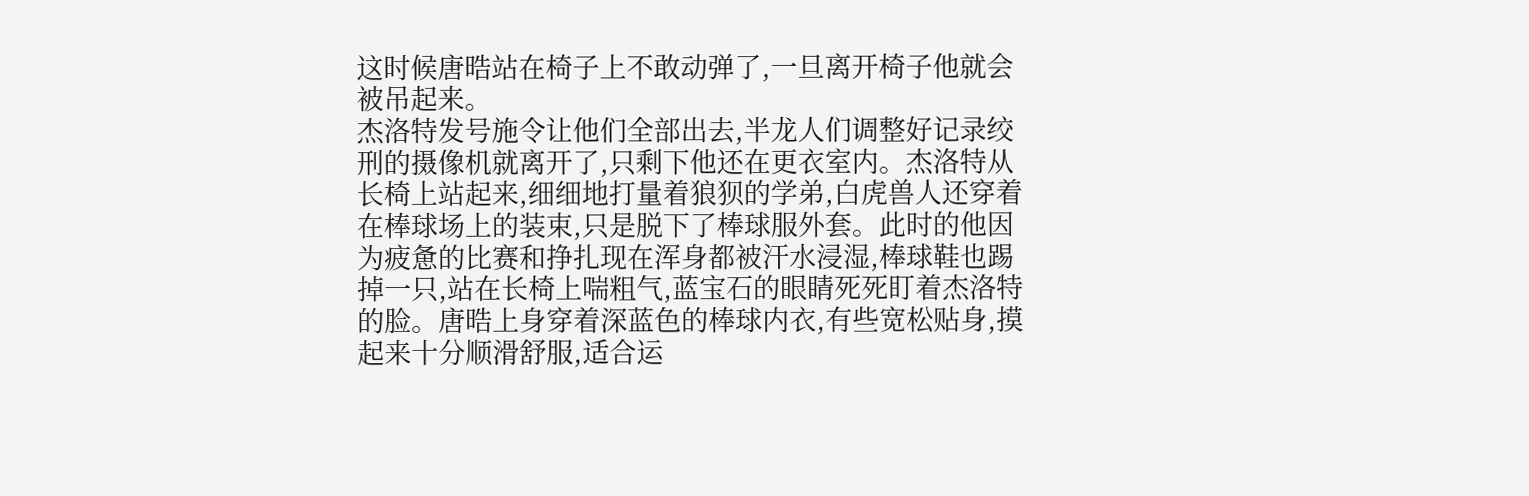这时候唐晧站在椅子上不敢动弹了,一旦离开椅子他就会被吊起来。
杰洛特发号施令让他们全部出去,半龙人们调整好记录绞刑的摄像机就离开了,只剩下他还在更衣室内。杰洛特从长椅上站起来,细细地打量着狼狈的学弟,白虎兽人还穿着在棒球场上的装束,只是脱下了棒球服外套。此时的他因为疲惫的比赛和挣扎现在浑身都被汗水浸湿,棒球鞋也踢掉一只,站在长椅上喘粗气,蓝宝石的眼睛死死盯着杰洛特的脸。唐晧上身穿着深蓝色的棒球内衣,有些宽松贴身,摸起来十分顺滑舒服,适合运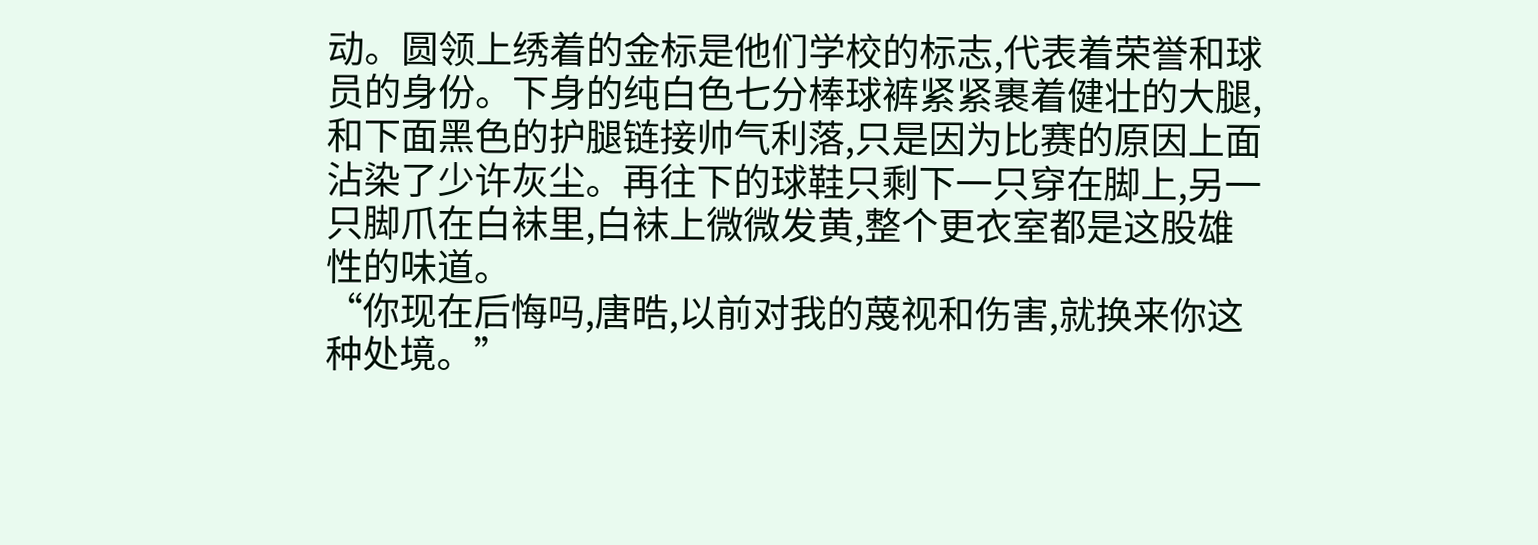动。圆领上绣着的金标是他们学校的标志,代表着荣誉和球员的身份。下身的纯白色七分棒球裤紧紧裹着健壮的大腿,和下面黑色的护腿链接帅气利落,只是因为比赛的原因上面沾染了少许灰尘。再往下的球鞋只剩下一只穿在脚上,另一只脚爪在白袜里,白袜上微微发黄,整个更衣室都是这股雄性的味道。
“你现在后悔吗,唐晧,以前对我的蔑视和伤害,就换来你这种处境。”